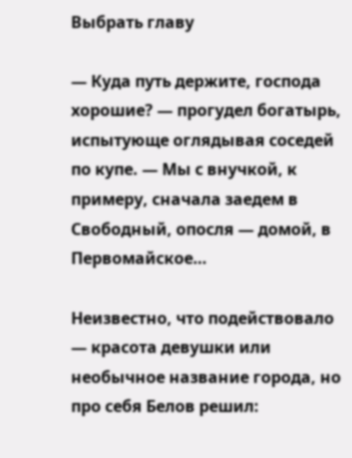Выбрать главу

— Куда путь держите, господа хорошие? — прогудел богатырь, испытующе оглядывая соседей по купе. — Мы с внучкой, к примеру, сначала заедем в Свободный, опосля — домой, в Первомайское…

Неизвестно, что подействовало — красота девушки или необычное название города, но про себя Белов решил: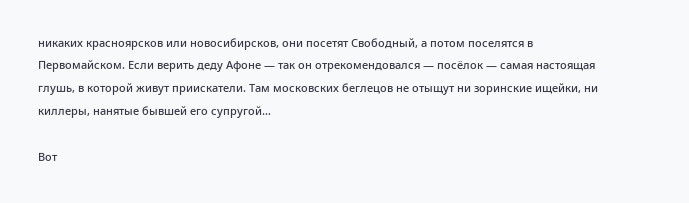никаких красноярсков или новосибирсков, они посетят Свободный, а потом поселятся в Первомайском. Если верить деду Афоне — так он отрекомендовался — посёлок — самая настоящая глушь, в которой живут приискатели. Там московских беглецов не отыщут ни зоринские ищейки, ни киллеры, нанятые бывшей его супругой…

Вот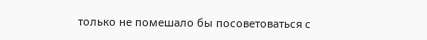только не помешало бы посоветоваться с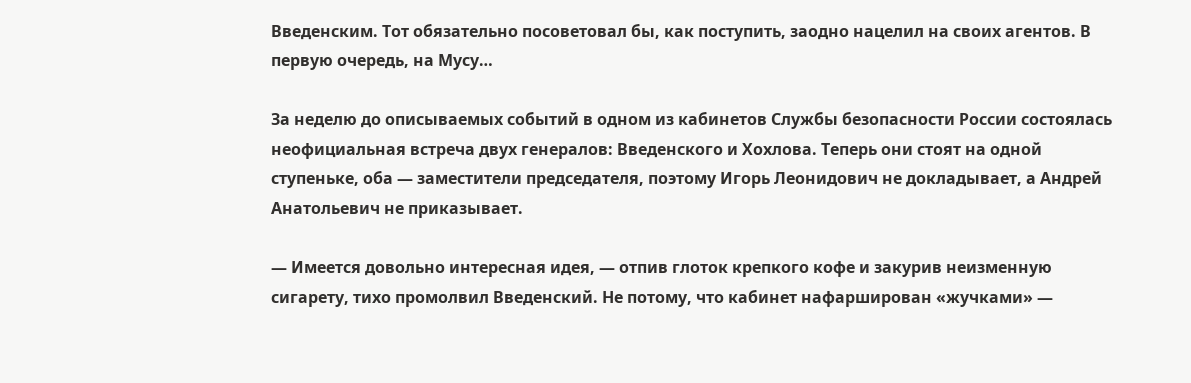Введенским. Тот обязательно посоветовал бы, как поступить, заодно нацелил на своих агентов. В первую очередь, на Мусу…

За неделю до описываемых событий в одном из кабинетов Службы безопасности России состоялась неофициальная встреча двух генералов: Введенского и Хохлова. Теперь они стоят на одной ступеньке, оба — заместители председателя, поэтому Игорь Леонидович не докладывает, а Андрей Анатольевич не приказывает.

— Имеется довольно интересная идея, — отпив глоток крепкого кофе и закурив неизменную сигарету, тихо промолвил Введенский. Не потому, что кабинет нафарширован «жучками» —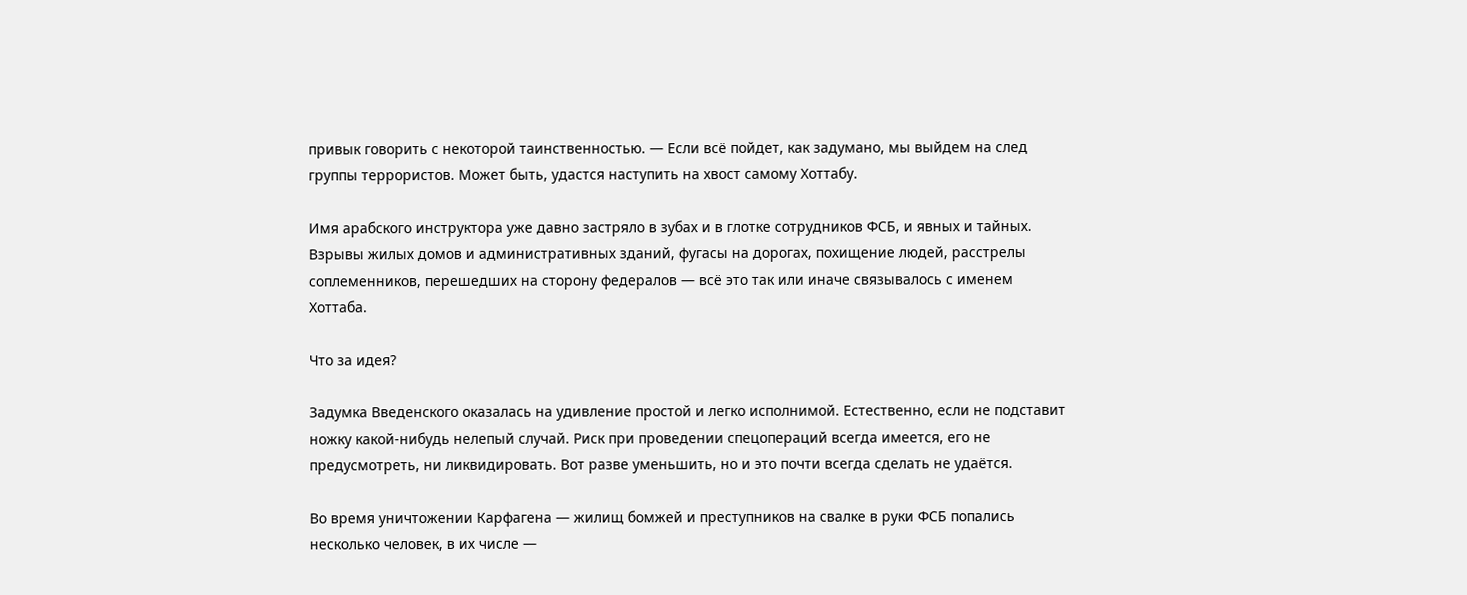привык говорить с некоторой таинственностью. — Если всё пойдет, как задумано, мы выйдем на след группы террористов. Может быть, удастся наступить на хвост самому Хоттабу.

Имя арабского инструктора уже давно застряло в зубах и в глотке сотрудников ФСБ, и явных и тайных. Взрывы жилых домов и административных зданий, фугасы на дорогах, похищение людей, расстрелы соплеменников, перешедших на сторону федералов — всё это так или иначе связывалось с именем Хоттаба.

Что за идея?

Задумка Введенского оказалась на удивление простой и легко исполнимой. Естественно, если не подставит ножку какой-нибудь нелепый случай. Риск при проведении спецопераций всегда имеется, его не предусмотреть, ни ликвидировать. Вот разве уменьшить, но и это почти всегда сделать не удаётся.

Во время уничтожении Карфагена — жилищ бомжей и преступников на свалке в руки ФСБ попались несколько человек, в их числе —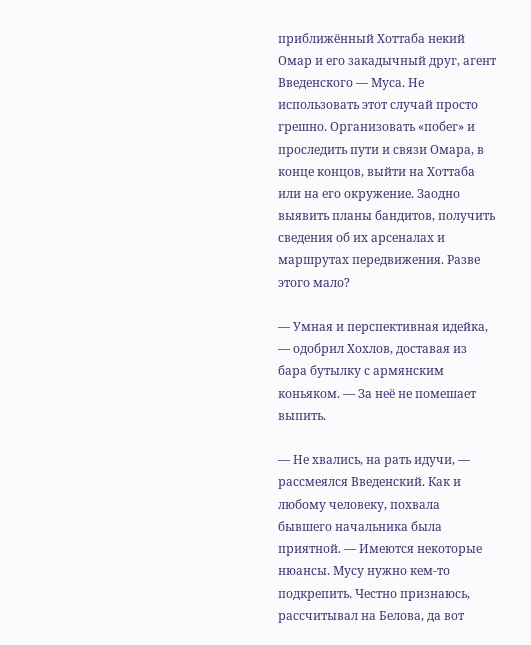приближённый Хоттаба некий Омар и его закадычный друг, агент Введенского — Муса. Не использовать этот случай просто грешно. Организовать «побег» и проследить пути и связи Омара, в конце концов, выйти на Хоттаба или на его окружение. Заодно выявить планы бандитов, получить сведения об их арсеналах и маршрутах передвижения. Разве этого мало?

— Умная и перспективная идейка, — одобрил Хохлов, доставая из бара бутылку с армянским коньяком. — За неё не помешает выпить.

— Не хвались, на рать идучи, — рассмеялся Введенский. Как и любому человеку, похвала бывшего начальника была приятной. — Имеются некоторые нюансы. Мусу нужно кем-то подкрепить. Честно признаюсь, рассчитывал на Белова, да вот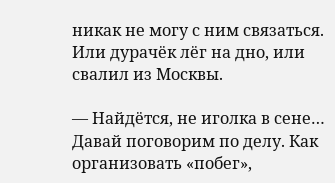никак не могу с ним связаться. Или дурачёк лёг на дно, или свалил из Москвы.

— Найдётся, не иголка в сене… Давай поговорим по делу. Как организовать «побег»,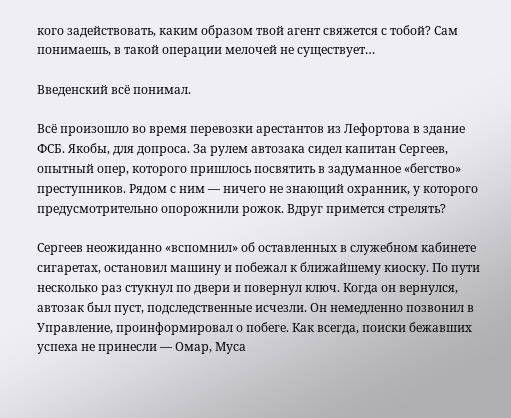кого задействовать, каким образом твой агент свяжется с тобой? Сам понимаешь, в такой операции мелочей не существует…

Введенский всё понимал.

Всё произошло во время перевозки арестантов из Лефортова в здание ФСБ. Якобы, для допроса. За рулем автозака сидел капитан Сергеев, опытный опер, которого пришлось посвятить в задуманное «бегство» преступников. Рядом с ним — ничего не знающий охранник, у которого предусмотрительно опорожнили рожок. Вдруг примется стрелять?

Сергеев неожиданно «вспомнил» об оставленных в служебном кабинете сигаретах, остановил машину и побежал к ближайшему киоску. По пути несколько раз стукнул по двери и повернул ключ. Когда он вернулся, автозак был пуст, подследственные исчезли. Он немедленно позвонил в Управление, проинформировал о побеге. Как всегда, поиски бежавших успеха не принесли — Омар, Муса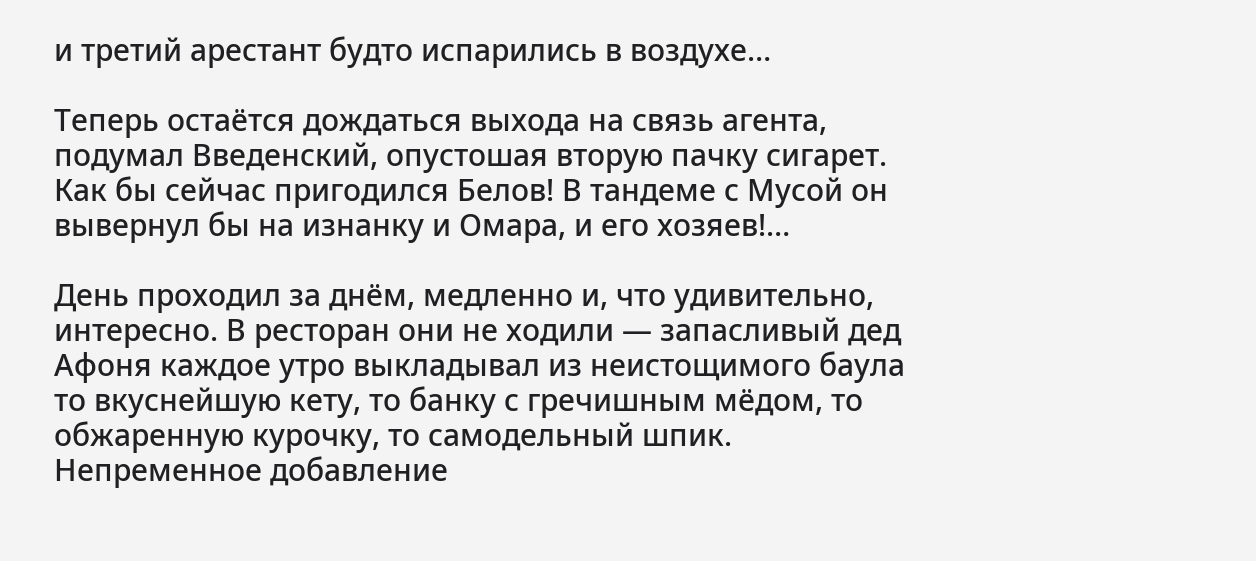и третий арестант будто испарились в воздухе…

Теперь остаётся дождаться выхода на связь агента, подумал Введенский, опустошая вторую пачку сигарет. Как бы сейчас пригодился Белов! В тандеме с Мусой он вывернул бы на изнанку и Омара, и его хозяев!…

День проходил за днём, медленно и, что удивительно, интересно. В ресторан они не ходили — запасливый дед Афоня каждое утро выкладывал из неистощимого баула то вкуснейшую кету, то банку с гречишным мёдом, то обжаренную курочку, то самодельный шпик. Непременное добавление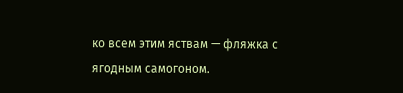ко всем этим яствам — фляжка с ягодным самогоном.